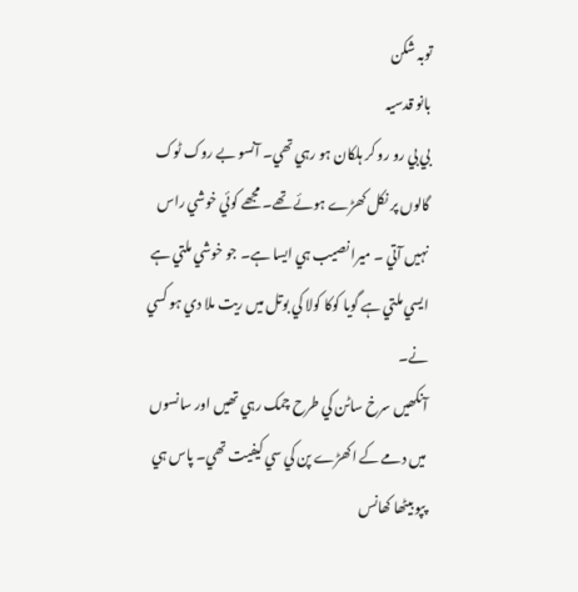توبہ شکن
بانو قدسیہ
بي بي رو رو کر ہلکان ہو رہي تھي۔ آنسو بے روک ٹوک گالوں پر نکل کھڑے ہوئے تھے۔ مجھے کوئي خوشي راس نہیں آتي ۔ ميرا نصيب ہي ايسا ہے۔ جو خوشي ملتي ہے ايسي ملتي ہے گويا کوکا کولا کي بوتل میں ريت ملا دي ہو کسي نے۔
آنکھيں سرخ ساٹن کي طرح چمک رہي تھيں اور سانسوں ميں دمے کے اکھڑے پن کي سي کيفيت تھي۔ پاس ہي پپو بيٹھا کھانس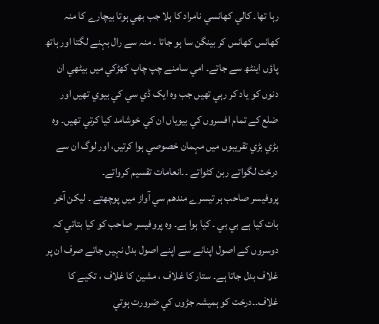رہا تھا۔ کالي کھانسي نامراد کا ہلا جب بھي ہوتا بيچارے کا منہ کھانس کھانس کر بينگن سا ہو جاتا ۔ منہ سے رال بہنے لگتا اور ہاتھ پاؤں اينٹھ سے جاتے۔ امي سامنے چپ چاپ کھڑکي ميں بيٹھي ان دنوں کو ياد کر رہي تھيں جب وہ ايک ڈي سي کي بيوي تھيں اور ضلع کے تمام افسروں کي بيوياں ان کي خوشامد کيا کرتي تھيں۔ وہ بڑي بڑي تقريبوں ميں مہمان خصوصي ہوا کرتيں، اور لوگ ان سے درخت لگواتے ربن کٹواتے ۔۔انعامات تقسيم کرواتے۔
پروفيسر صاحب ہر تيسرے مندھم سي آواز ميں پوچھتے ۔ ليکن آخر بات کيا ہے بي بي ۔ کيا ہوا ہے۔ وہ پروفيسر صاحب کو کيا بتاتي کہ دوسروں کے اصول اپنانے سے اپنے اصول بدل نہیں جاتے صرف ان پر غلاف بدل جاتا ہے۔ ستار کا غلاف ، مشين کا غلاف ، تکيے کا غلاف۔۔درخت کو ہميشہ جڑوں کي ضرورت ہوتي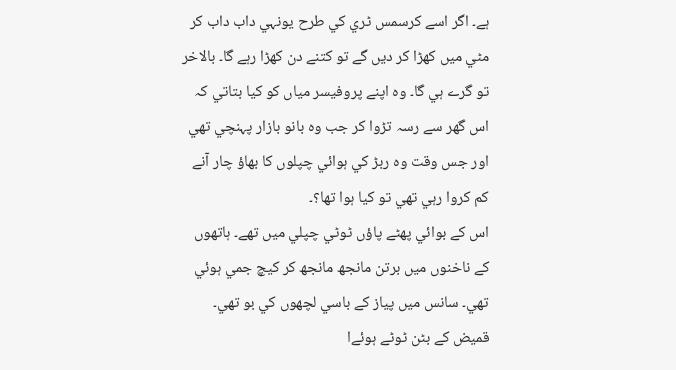ہے۔ اگر اسے کرسمس ٹري کي طرح يونہي داب داب کر مٹي میں کھڑا کر ديں گے تو کتنے دن کھڑا رہے گا۔ بالاخر تو گرے ہي گا۔ وہ اپنے پروفيسر مياں کو کيا بتاتي کہ اس گھر سے رسہ تڑوا کر جب وہ بانو بازار پہنچي تھي اور جس وقت وہ ربڑ کي ہوائي چپلوں کا بھاؤ چار آنے کم کروا رہي تھي تو کيا ہوا تھا؟۔
اس کے بوائي پھٹے پاؤں ٹوٹي چپلي میں تھے۔ ہاتھوں کے ناخنوں ميں برتن مانجھ مانجھ کر کيچ جمي ہوئي تھي۔ سانس میں پياز کے باسي لچھوں کي بو تھي۔ قميض کے بٹن ٹوٹے ہوئےا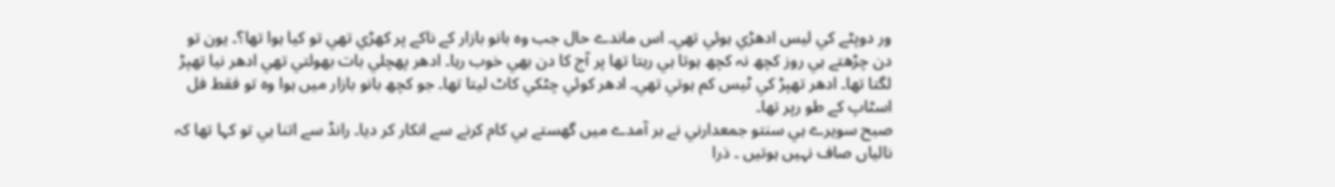ور دوپٹے کي ليس ادھڑي ہوئي تھي۔ اس ماندے حال جب وہ بانو بازار کے ناکے پر کھڑي تھي تو کيا ہوا تھا؟۔ يون تو دن چڑھتے ہي روز کچھ نہ کچھ ہوتا ہي رہتا تھا پر آج کا دن بھي خوب رہا۔ ادھر پھچلي بات بھولتي تھي ادھر نيا تھپڑ لگتا تھا۔ ادھر تھپڑ کي ٹيس کم ہوتي تھي۔ ادھر کوئي چٹکي کاٹ ليتا تھا۔ جو کچھ بانو بازار ميں ہوا وہ تو فقط فل اسٹاپ کے طو رپر تھا۔
صبح سويرے ہي سنتو جمعدارني نے بر آمدے میں گھستے ہي کام کرنے سے انکار کر ديا۔ رانڈ سے اتنا ہي تو کہا تھا کہ نالياں صاف نہیں ہوتيں ۔ ذرا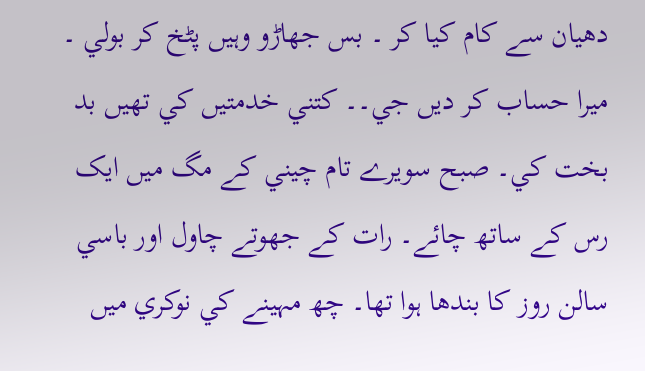دھيان سے کام کيا کر ۔ بس جھاڑو وہيں پٹخ کر بولي ۔ ميرا حساب کر ديں جي۔۔ کتني خدمتيں کي تھيں بد بخت کي۔ صبح سويرے تام چيني کے مگ میں ايک رس کے ساتھ چائے۔ رات کے جھوتے چاول اور باسي سالن روز کا بندھا ہوا تھا۔ چھ مہينے کي نوکري میں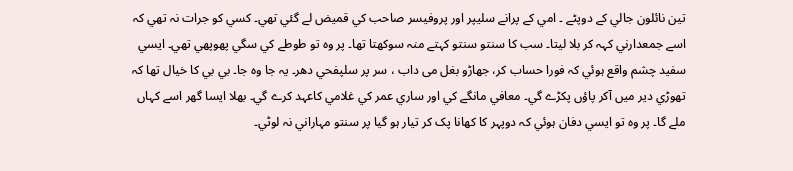تين نائلون جالي کے دوپٹے ۔ امي کے پرانے سليپر اور پروفيسر صاحب کي قميض لے گئي تھي۔ کسي کو جرات نہ تھي کہ اسے جمعدارني کہہ کر بلا ليتا۔ سب کا سنتو سنتو کہتے منہ سوکھتا تھا۔ پر وہ تو طوطے کي سگي پھوپھي تھي۔ ايسي سفيد چشم واقع ہوئي کہ فورا حساب کر، جھاڑو بغل می داب ، سر پر سلپفحي دھر۔ يہ جا وہ جا۔ بي بي کا خيال تھا کہ تھوڑي دير میں آکر پاؤں پکڑے گي۔ معافي مانگے کي اور ساري عمر کي غلامي کاعہد کرے گي۔ بھلا ايسا گھر اسے کہاں ملے گا۔ پر وہ تو ايسي دفان ہوئي کہ دوپہر کا کھانا پک کر تيار ہو گيا پر سنتو مہاراني نہ لوٹي۔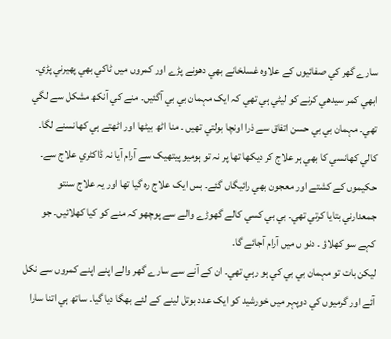سارے گھر کي صفائيوں کے علاوہ غسلخانے بھي دھونے پڑے اور کمروں میں ٹاکي بھي پھيرني پڑي۔ ابھي کمر سيدھي کرنے کو ليٹي ہي تھي کہ ايک مہمان بي بي آگئيں۔ منے کي آنکھ مشکل سے لگي تھي۔ مہمان بي بي حسن اتفاق سے ذرا اونچا بولتي تھيں ۔ منا اٹھ بيٹھا اور اٹھتے ہي کھانسنے لگا۔ کالي کھانسي کا بھي ہر علاج کر ديکھا تھا پر نہ تو ہوميو پيتھيک سے آرام آيا نہ ڈاکٹري علاج سے۔ حکيموں کے کشتے اور معجون بھي رائيگاں گئے۔ بس ايک علاج رہ گيا تھا اور يہ علاج سنتو جمعدارني بتايا کرتي تھي۔ بي بي کسي کالے گھوڑے والے سے پوچھو کہ منے کو کيا کھلائيں۔ جو کہے سو کھلاؤ ۔ دنو ں ميں آرام آجائے گا۔
ليکن بات تو مہمان بي بي کي ہو رہي تھي۔ ان کے آنے سے سارے گھر والے اپنے اپنے کمروں سے نکل آئے اور گرميوں کي دوپہر میں خورشيد کو ايک عدد بوتل لينے کے لئے بھگا ديا گيا۔ ساتھ ہي اتنا سارا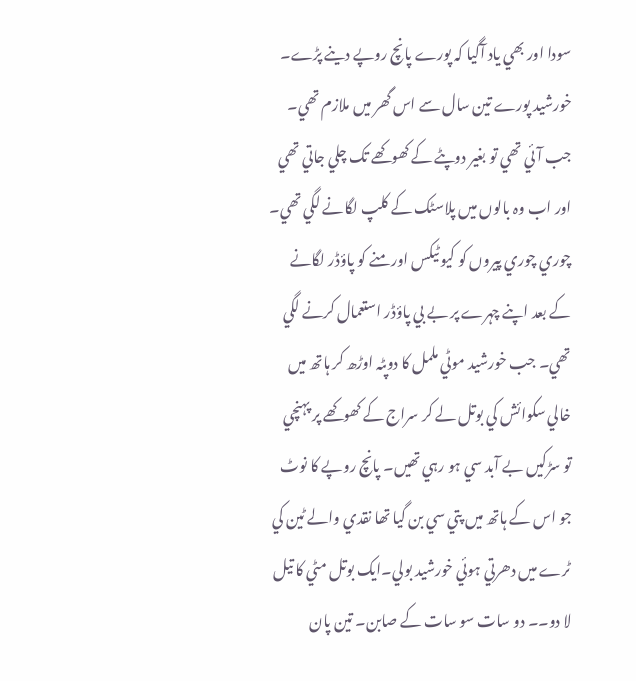سودا اور بھي ياد آگيا کہ پورے پانچ روپے دينے پڑے۔ خورشيد پورے تين سال سے اس گھر میں ملازم تھي۔ جب آئي تھي تو بغير دوپٹے کے کھوکھے تک چلي جاتي تھي اور اب وہ بالوں ميں پلاسٹک کے کلپ لگانے لگي تھي۔ چوري چوري پيروں کو کيو ٹيکس اور منے کو پاؤڈر لگانے کے بعد اپنے چہرے پر بے بي پاؤڈر استعمال کرنے لگي تھي۔ جب خورشيد موٹي ململ کا دوپٹہ اوڑھ کر ہاتھ میں خالي سکوائش کي بوتل لے کر سراج کے کھوکھے پر پہنچي تو سڑکيں بے آبد سي ہو رہي تھيں۔ پانچ روپے کا نوٹ جو اس کے ہاتھ میں پتي سي بن گيا تھا نقدي والے ٹين کي ٹرے ميں دھرتي ہوئي خورشيد بولي۔ايک بوتل مٹي کا تيل لا دو۔۔ دو سات سو سات کے صابن۔ تين پان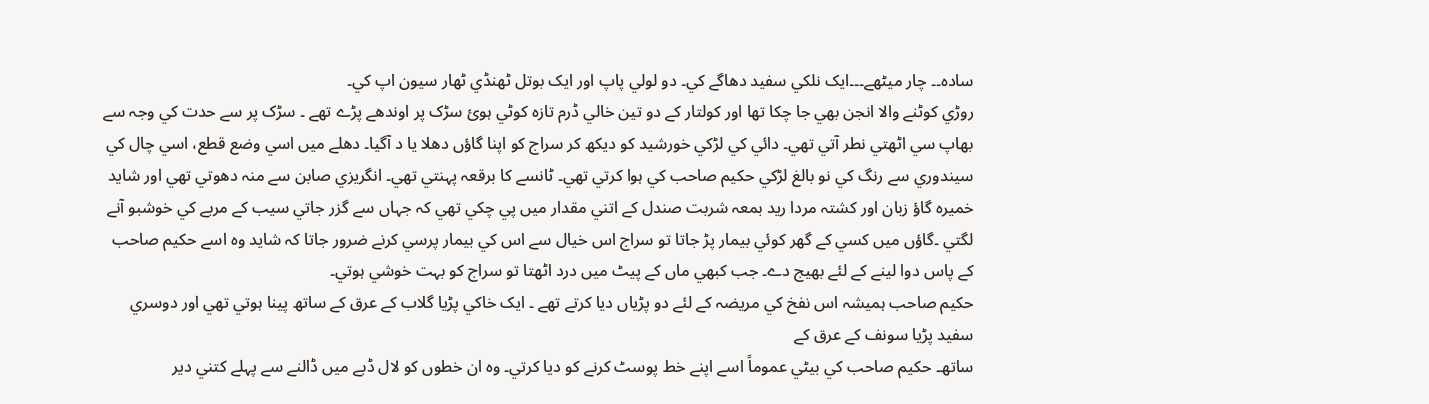سادہ۔۔ چار ميٹھے۔۔۔ايک نلکي سفيد دھاگے کي۔ دو لولي پاپ اور ايک بوتل ٹھنڈي ٹھار سيون اپ کي۔
روڑي کوٹنے والا انجن بھي جا چکا تھا اور کولتار کے دو تين خالي ڈرم تازہ کوٹي ہوئ سڑک پر اوندھے پڑے تھے ۔ سڑک پر سے حدت کي وجہ سے بھاپ سي اٹھتي نطر آتي تھي۔ دائي کي لڑکي خورشيد کو ديکھ کر سراج کو اپنا گاؤں دھلا يا د آگيا۔ دھلے میں اسي وضع قطع، اسي چال کي سيندوري سے رنگ کي نو بالغ لڑکي حکيم صاحب کي ہوا کرتي تھي۔ ٹانسے کا برقعہ پہنتي تھي۔ انگريزي صابن سے منہ دھوتي تھي اور شايد خميرہ گاؤ زبان اور کشتہ مردا ريد بمعہ شربت صندل کے اتني مقدار میں پي چکي تھي کہ جہاں سے گزر جاتي سيب کے مربے کي خوشبو آنے لگتي ۔گاؤں ميں کسي کے گھر کوئي بيمار پڑ جاتا تو سراج اس خيال سے اس کي بيمار پرسي کرنے ضرور جاتا کہ شايد وہ اسے حکيم صاحب کے پاس دوا لينے کے لئے بھيج دے۔ جب کبھي ماں کے پيٹ میں درد اٹھتا تو سراج کو بہت خوشي ہوتي۔
حکيم صاحب ہميشہ اس نفخ کي مريضہ کے لئے دو پڑياں ديا کرتے تھے ۔ ايک خاکي پڑيا گلاب کے عرق کے ساتھ پينا ہوتي تھي اور دوسري سفيد پڑيا سونف کے عرق کے
ساتھ۔ حکيم صاحب کي بيٹي عموماً اسے اپنے خط پوسٹ کرنے کو ديا کرتي۔ وہ ان خطوں کو لال ڈبے میں ڈالنے سے پہلے کتني دير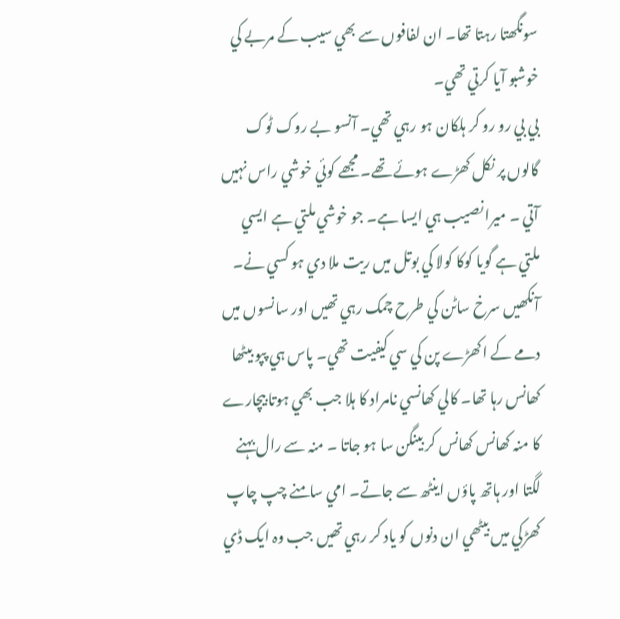سونگھتا رہتا تھا۔ ان لفافوں سے بھي سيب کے مربے کي خوشبو آيا کرتي تھي۔
بي بي رو رو کر ہلکان ہو رہي تھي۔ آنسو بے روک ٹوک گالوں پر نکل کھڑے ہوئے تھے۔ مجھے کوئي خوشي راس نہیں آتي ۔ ميرا نصيب ہي ايسا ہے۔ جو خوشي ملتي ہے ايسي ملتي ہے گويا کوکا کولا کي بوتل میں ريت ملا دي ہو کسي نے۔
آنکھيں سرخ ساٹن کي طرح چمک رہي تھيں اور سانسوں ميں دمے کے اکھڑے پن کي سي کيفيت تھي۔ پاس ہي پپو بيٹھا کھانس رہا تھا۔ کالي کھانسي نامراد کا ہلا جب بھي ہوتا بيچارے کا منہ کھانس کھانس کر بينگن سا ہو جاتا ۔ منہ سے رال بہنے لگتا اور ہاتھ پاؤں اينٹھ سے جاتے۔ امي سامنے چپ چاپ کھڑکي ميں بيٹھي ان دنوں کو ياد کر رہي تھيں جب وہ ايک ڈي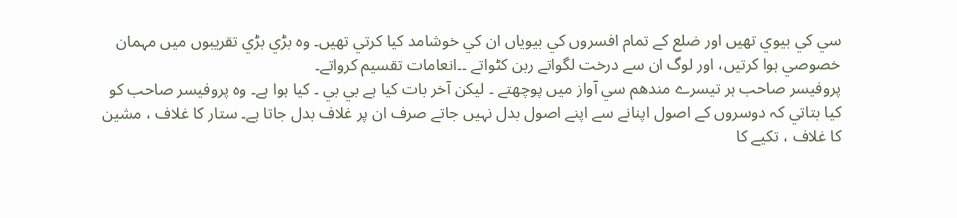سي کي بيوي تھيں اور ضلع کے تمام افسروں کي بيوياں ان کي خوشامد کيا کرتي تھيں۔ وہ بڑي بڑي تقريبوں ميں مہمان خصوصي ہوا کرتيں، اور لوگ ان سے درخت لگواتے ربن کٹواتے ۔۔انعامات تقسيم کرواتے۔
پروفيسر صاحب ہر تيسرے مندھم سي آواز ميں پوچھتے ۔ ليکن آخر بات کيا ہے بي بي ۔ کيا ہوا ہے۔ وہ پروفيسر صاحب کو کيا بتاتي کہ دوسروں کے اصول اپنانے سے اپنے اصول بدل نہیں جاتے صرف ان پر غلاف بدل جاتا ہے۔ ستار کا غلاف ، مشين کا غلاف ، تکيے کا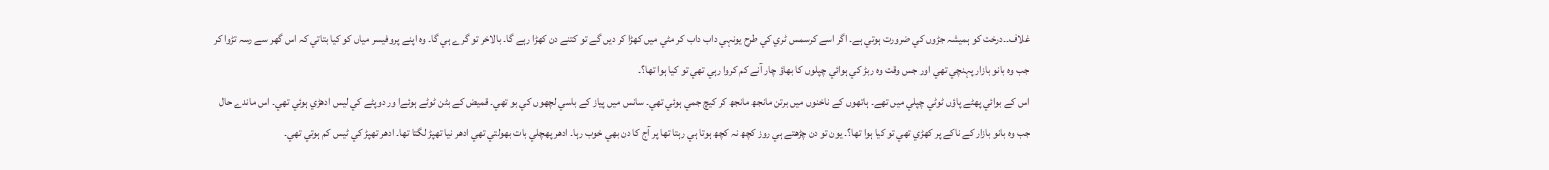غلاف۔۔درخت کو ہميشہ جڑوں کي ضرورت ہوتي ہے۔ اگر اسے کرسمس ٹري کي طرح يونہي داب داب کر مٹي میں کھڑا کر ديں گے تو کتنے دن کھڑا رہے گا۔ بالاخر تو گرے ہي گا۔ وہ اپنے پروفيسر مياں کو کيا بتاتي کہ اس گھر سے رسہ تڑوا کر جب وہ بانو بازار پہنچي تھي اور جس وقت وہ ربڑ کي ہوائي چپلوں کا بھاؤ چار آنے کم کروا رہي تھي تو کيا ہوا تھا؟۔
اس کے بوائي پھٹے پاؤں ٹوٹي چپلي میں تھے۔ ہاتھوں کے ناخنوں ميں برتن مانجھ مانجھ کر کيچ جمي ہوئي تھي۔ سانس میں پياز کے باسي لچھوں کي بو تھي۔ قميض کے بٹن ٹوٹے ہوئےا ور دوپٹے کي ليس ادھڑي ہوئي تھي۔ اس ماندے حال جب وہ بانو بازار کے ناکے پر کھڑي تھي تو کيا ہوا تھا؟۔ يون تو دن چڑھتے ہي روز کچھ نہ کچھ ہوتا ہي رہتا تھا پر آج کا دن بھي خوب رہا۔ ادھر پھچلي بات بھولتي تھي ادھر نيا تھپڑ لگتا تھا۔ ادھر تھپڑ کي ٹيس کم ہوتي تھي۔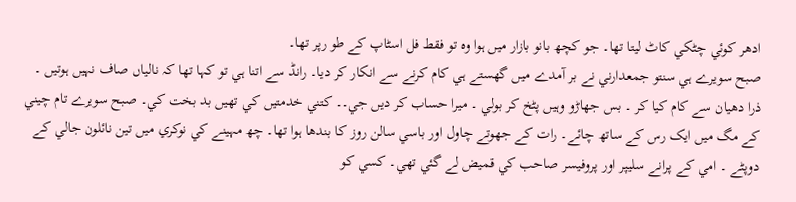ادھر کوئي چٹکي کاٹ ليتا تھا۔ جو کچھ بانو بازار ميں ہوا وہ تو فقط فل اسٹاپ کے طو رپر تھا۔
صبح سويرے ہي سنتو جمعدارني نے بر آمدے میں گھستے ہي کام کرنے سے انکار کر ديا۔ رانڈ سے اتنا ہي تو کہا تھا کہ نالياں صاف نہیں ہوتيں ۔ ذرا دھيان سے کام کيا کر ۔ بس جھاڑو وہيں پٹخ کر بولي ۔ ميرا حساب کر ديں جي۔۔ کتني خدمتيں کي تھيں بد بخت کي۔ صبح سويرے تام چيني کے مگ میں ايک رس کے ساتھ چائے۔ رات کے جھوتے چاول اور باسي سالن روز کا بندھا ہوا تھا۔ چھ مہينے کي نوکري میں تين نائلون جالي کے دوپٹے ۔ امي کے پرانے سليپر اور پروفيسر صاحب کي قميض لے گئي تھي۔ کسي کو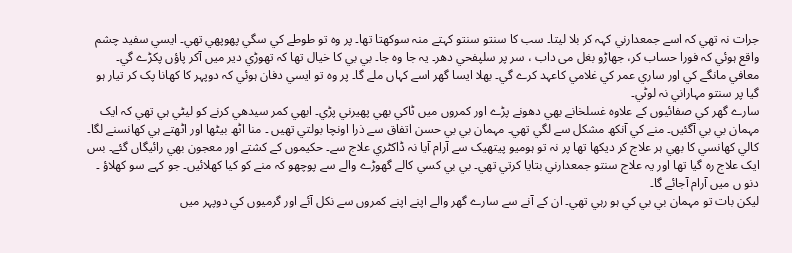جرات نہ تھي کہ اسے جمعدارني کہہ کر بلا ليتا۔ سب کا سنتو سنتو کہتے منہ سوکھتا تھا۔ پر وہ تو طوطے کي سگي پھوپھي تھي۔ ايسي سفيد چشم واقع ہوئي کہ فورا حساب کر، جھاڑو بغل می داب ، سر پر سلپفحي دھر۔ يہ جا وہ جا۔ بي بي کا خيال تھا کہ تھوڑي دير میں آکر پاؤں پکڑے گي۔ معافي مانگے کي اور ساري عمر کي غلامي کاعہد کرے گي۔ بھلا ايسا گھر اسے کہاں ملے گا۔ پر وہ تو ايسي دفان ہوئي کہ دوپہر کا کھانا پک کر تيار ہو گيا پر سنتو مہاراني نہ لوٹي۔
سارے گھر کي صفائيوں کے علاوہ غسلخانے بھي دھونے پڑے اور کمروں میں ٹاکي بھي پھيرني پڑي۔ ابھي کمر سيدھي کرنے کو ليٹي ہي تھي کہ ايک مہمان بي بي آگئيں۔ منے کي آنکھ مشکل سے لگي تھي۔ مہمان بي بي حسن اتفاق سے ذرا اونچا بولتي تھيں ۔ منا اٹھ بيٹھا اور اٹھتے ہي کھانسنے لگا۔ کالي کھانسي کا بھي ہر علاج کر ديکھا تھا پر نہ تو ہوميو پيتھيک سے آرام آيا نہ ڈاکٹري علاج سے۔ حکيموں کے کشتے اور معجون بھي رائيگاں گئے۔ بس ايک علاج رہ گيا تھا اور يہ علاج سنتو جمعدارني بتايا کرتي تھي۔ بي بي کسي کالے گھوڑے والے سے پوچھو کہ منے کو کيا کھلائيں۔ جو کہے سو کھلاؤ ۔ دنو ں ميں آرام آجائے گا۔
ليکن بات تو مہمان بي بي کي ہو رہي تھي۔ ان کے آنے سے سارے گھر والے اپنے اپنے کمروں سے نکل آئے اور گرميوں کي دوپہر میں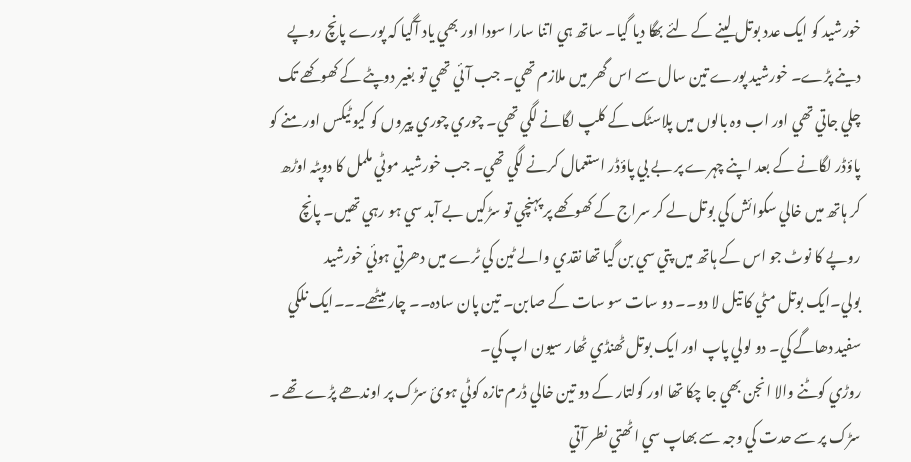خورشيد کو ايک عدد بوتل لينے کے لئے بھگا ديا گيا۔ ساتھ ہي اتنا سارا سودا اور بھي ياد آگيا کہ پورے پانچ روپے دينے پڑے۔ خورشيد پورے تين سال سے اس گھر میں ملازم تھي۔ جب آئي تھي تو بغير دوپٹے کے کھوکھے تک چلي جاتي تھي اور اب وہ بالوں ميں پلاسٹک کے کلپ لگانے لگي تھي۔ چوري چوري پيروں کو کيو ٹيکس اور منے کو پاؤڈر لگانے کے بعد اپنے چہرے پر بے بي پاؤڈر استعمال کرنے لگي تھي۔ جب خورشيد موٹي ململ کا دوپٹہ اوڑھ کر ہاتھ میں خالي سکوائش کي بوتل لے کر سراج کے کھوکھے پر پہنچي تو سڑکيں بے آبد سي ہو رہي تھيں۔ پانچ روپے کا نوٹ جو اس کے ہاتھ میں پتي سي بن گيا تھا نقدي والے ٹين کي ٹرے ميں دھرتي ہوئي خورشيد بولي۔ايک بوتل مٹي کا تيل لا دو۔۔ دو سات سو سات کے صابن۔ تين پان سادہ۔۔ چار ميٹھے۔۔۔ايک نلکي سفيد دھاگے کي۔ دو لولي پاپ اور ايک بوتل ٹھنڈي ٹھار سيون اپ کي۔
روڑي کوٹنے والا انجن بھي جا چکا تھا اور کولتار کے دو تين خالي ڈرم تازہ کوٹي ہوئ سڑک پر اوندھے پڑے تھے ۔ سڑک پر سے حدت کي وجہ سے بھاپ سي اٹھتي نطر آتي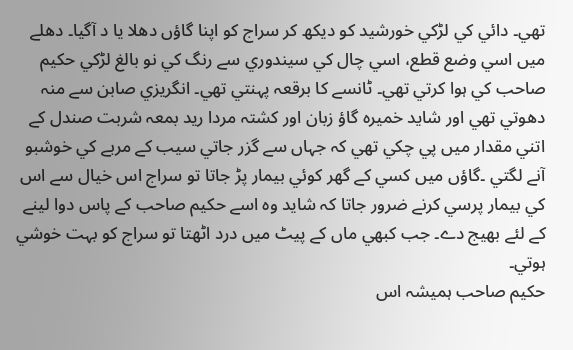تھي۔ دائي کي لڑکي خورشيد کو ديکھ کر سراج کو اپنا گاؤں دھلا يا د آگيا۔ دھلے میں اسي وضع قطع، اسي چال کي سيندوري سے رنگ کي نو بالغ لڑکي حکيم صاحب کي ہوا کرتي تھي۔ ٹانسے کا برقعہ پہنتي تھي۔ انگريزي صابن سے منہ دھوتي تھي اور شايد خميرہ گاؤ زبان اور کشتہ مردا ريد بمعہ شربت صندل کے اتني مقدار میں پي چکي تھي کہ جہاں سے گزر جاتي سيب کے مربے کي خوشبو آنے لگتي ۔گاؤں ميں کسي کے گھر کوئي بيمار پڑ جاتا تو سراج اس خيال سے اس کي بيمار پرسي کرنے ضرور جاتا کہ شايد وہ اسے حکيم صاحب کے پاس دوا لينے کے لئے بھيج دے۔ جب کبھي ماں کے پيٹ میں درد اٹھتا تو سراج کو بہت خوشي ہوتي۔
حکيم صاحب ہميشہ اس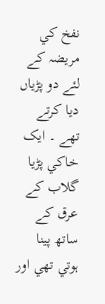نفخ کي مريضہ کے لئے دو پڑياں ديا کرتے تھے ۔ ايک خاکي پڑيا گلاب کے عرق کے ساتھ پينا ہوتي تھي اور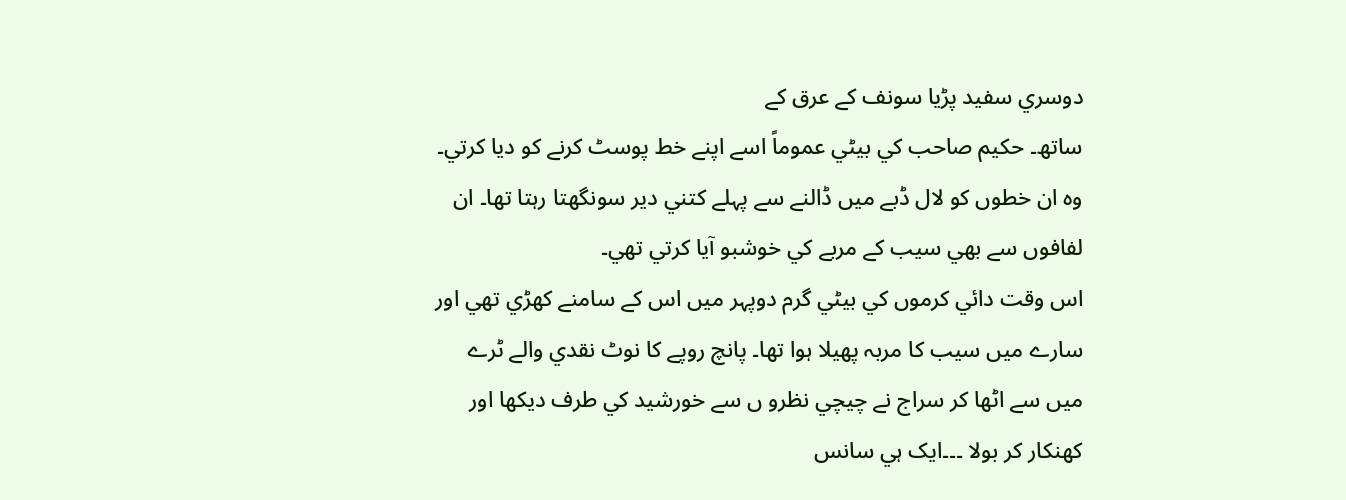دوسري سفيد پڑيا سونف کے عرق کے
ساتھ۔ حکيم صاحب کي بيٹي عموماً اسے اپنے خط پوسٹ کرنے کو ديا کرتي۔ وہ ان خطوں کو لال ڈبے میں ڈالنے سے پہلے کتني دير سونگھتا رہتا تھا۔ ان لفافوں سے بھي سيب کے مربے کي خوشبو آيا کرتي تھي۔
اس وقت دائي کرموں کي بيٹي گرم دوپہر میں اس کے سامنے کھڑي تھي اور سارے ميں سيب کا مربہ پھيلا ہوا تھا۔ پانچ روپے کا نوٹ نقدي والے ٹرے میں سے اٹھا کر سراج نے چيچي نظرو ں سے خورشيد کي طرف ديکھا اور کھنکار کر بولا ۔۔۔ايک ہي سانس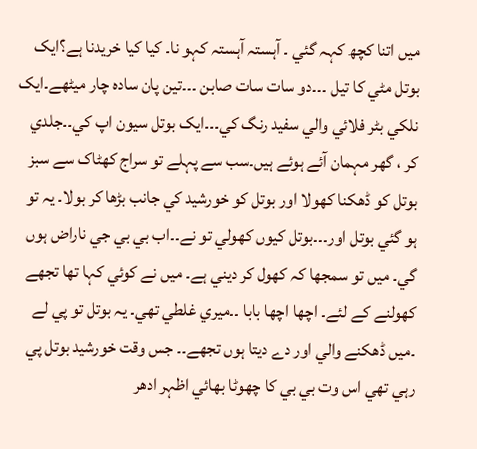میں اتنا کچھ کہہ گئي ۔ آہستہ آہستہ کہو نا۔ کيا کيا خريدنا ہے؟ايک بوتل مٹي کا تيل ۔۔۔دو سات سات صابن ۔۔۔تين پان سادہ چار ميٹھے۔ايک نلکي بٹر فلائي والي سفيد رنگ کي۔۔۔ايک بوتل سيون اپ کي۔۔جلدي کر ، گھر مہمان آئے ہوئے ہيں۔سب سے پہلے تو سراج کھٹاک سے سبز بوتل کو ڈھکنا کھولا اور بوتل کو خورشيد کي جانب بڑھا کر بولا۔ يہ تو ہو گئي بوتل اور۔۔۔بوتل کيوں کھولي تو نے۔۔اب بي بي جي ناراض ہوں گي۔ ميں تو سمجھا کہ کھول کر ديني ہے۔ میں نے کوئي کہا تھا تجھے کھولنے کے لئے۔ اچھا اچھا بابا ۔۔ميري غلطي تھي۔ يہ بوتل تو پي لے ۔ميں ڈھکنے والي اور دے ديتا ہوں تجھے۔۔ جس وقت خورشيد بوتل پي رہي تھي اس وت بي بي کا چھوٹا بھائي اظہر ادھر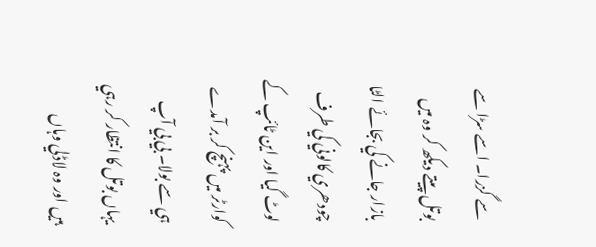سے گزرا۔ اسے سڑا سے بوتل پيتے ديکھ کر وہ ميں بازار جانے کي بجائے الٹا چودھري کالوني کي طرف لوٹ گيا اور اين ٹائپ کے کوارٹر میں پہنچ کر بر آمدے ہي سے بولا۔ بي بي آپ يہاں بوتل کا انتظار کر رہي ہيں اور وہ لاڈلي وہاں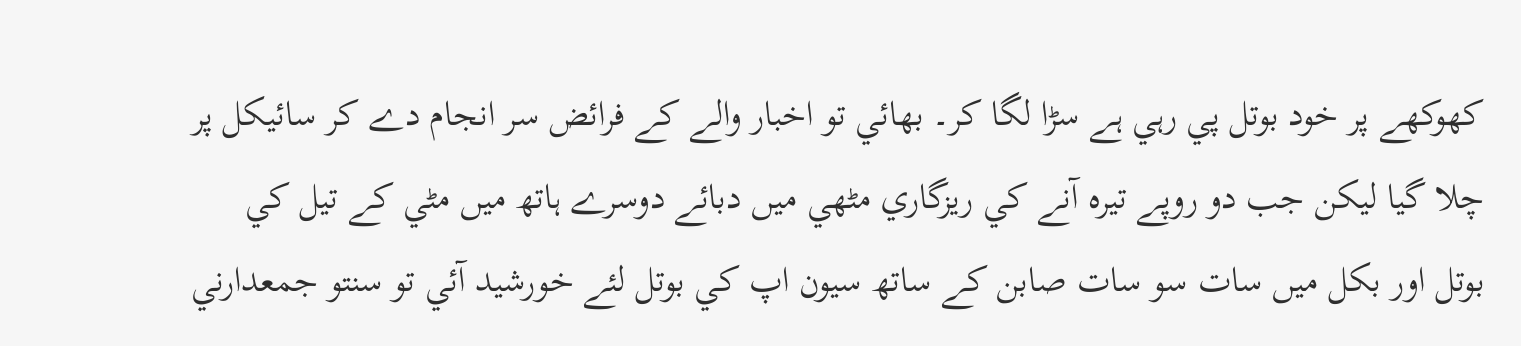کھوکھے پر خود بوتل پي رہي ہے سڑا لگا کر۔ بھائي تو اخبار والے کے فرائض سر انجام دے کر سائيکل پر چلا گيا ليکن جب دو روپے تيرہ آنے کي ريزگاري مٹھي میں دبائے دوسرے ہاتھ ميں مٹي کے تيل کي بوتل اور بکل ميں سات سو سات صابن کے ساتھ سيون اپ کي بوتل لئے خورشيد آئي تو سنتو جمعدارني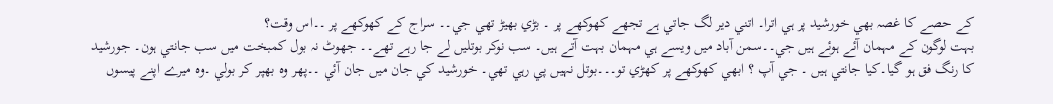کے حصے کا غصہ بھي خورشيد پر ہي اترا۔ اتني دير لگ جاتي ہے تجھے کھوکھے پر ۔ بڑي بھيڑ تھي جي۔۔ سراج کے کھوکھے پر ۔۔اس وقت؟
بہت لوگون کے مہمان آئے ہوئے ہيں جي۔۔سمن آباد میں ويسے ہي مہمان بہت آتے ہيں۔ سب نوکر بوتليں لے جا رہے تھے۔۔ جھوٹ نہ بول کمبخت ميں سب جانتي ہون۔ جورشيد کا رنگ فق ہو گيا۔کيا جانتي ہیں ۔ جي آپ ؟ ابھي کھوکھے پر کھڑي تو۔۔۔بوتل نہیں پي رہي تھي۔ خورشيد کي جان میں جان آئي ۔۔پھر وہ بھپر کر بولي ۔وہ ميرے اپنے پيسوں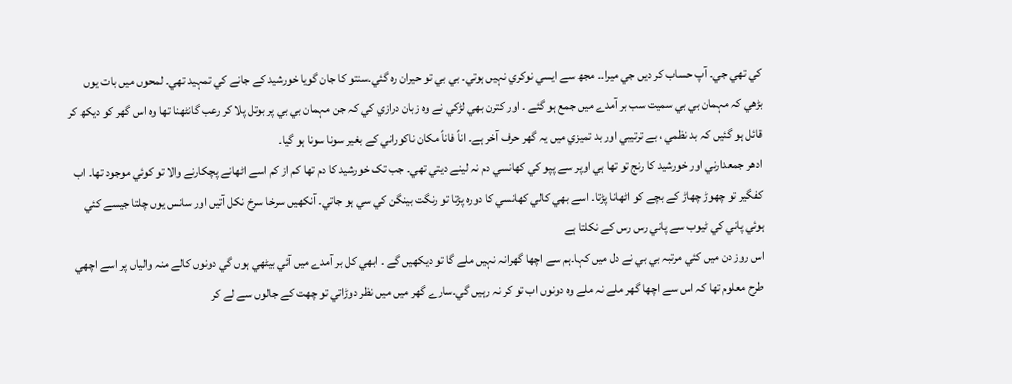کي تھي جي۔ آپ حساب کر ديں جي ميرا۔۔ مجھ سے ايسي نوکري نہیں ہوتي۔ بي بي تو حيران رہ گئي۔سنتو کا جان گويا خورشيد کے جانے کي تمہيد تھي۔ لمحوں ميں بات يوں بڑھي کہ مہمان بي بي سميت سب بر آمدے ميں جمع ہو گئے ۔ اور کترن بھي لڑکي نے وہ زبان درازي کي کہ جن مہمان بي بي پر بوتل پلا کر رعب گانٹھنا تھا وہ اس گھر کو ديکھ کر قائل ہو گئيں کہ بد نظمي ، بے ترتيبي اور بد تميزي ميں يہ گھر حرف آخر ہے۔ اناً فاناً مکان ناکوراني کے بغير سونا سونا ہو گيا۔
ادھر جمعدارني اور خورشيد کا رنج تو تھا ہي اوپر سے پپو کي کھانسي دم نہ لينے ديتي تھي۔ جب تک خورشيد کا دم تھا کم از کم اسے اٹھانے پچکارنے والا تو کوئي موجود تھا۔ اب کفگير تو چھوڑ چھاڑ کے بچے کو اٹھانا پڑتا۔ اسے بھي کالي کھانسي کا دورہ پڑتا تو رنگت بينگن کي سي ہو جاتي۔ آنکھيں سرخا سرخ نکل آتيں اور سانس يوں چلتا جيسے کئي ہوئي پاني کي ٹيوب سے پاني رس رس کے نکلتا ہے
اس روز دن ميں کئي مرتبہ بي بي نے دل ميں کہا۔ہم سے اچھا گھرانہ نہيں ملے گا تو ديکھيں گے ۔ ابھي کل بر آمدے ميں آئي بيٹھي ہوں گي دونوں کالے منہ والياں پر اسے اچھي طرح معلوم تھا کہ اس سے اچھا گھر ملے نہ ملے وہ دونوں اب تو کر نہ رہیں گي۔سارے گھر ميں ميں نظر دوڑاتي تو چھت کے جالوں سے لے کر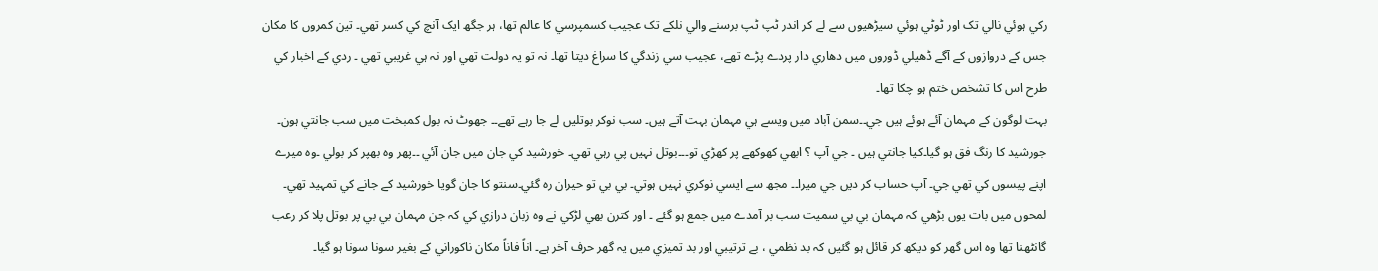رکي ہوئي نالي تک اور ٹوٹي ہوئي سيڑھيوں سے لے کر اندر ٹپ ٹپ برسنے والي نلکے تک عجيب کسمپرسي کا عالم تھا، ہر جگھ ايک آنچ کي کسر تھي۔ تين کمروں کا مکان جس کے دروازوں کے آگے ڈھيلي ڈوروں ميں دھاري دار پردے پڑے تھے، عجيب سي زندگي کا سراغ ديتا تھا۔ نہ تو يہ دولت تھي اور نہ ہي غريبي تھي ۔ ردي کے اخبار کي طرح اس کا تشخص ختم ہو چکا تھا۔
بہت لوگون کے مہمان آئے ہوئے ہيں جي۔۔سمن آباد میں ويسے ہي مہمان بہت آتے ہيں۔ سب نوکر بوتليں لے جا رہے تھے۔۔ جھوٹ نہ بول کمبخت ميں سب جانتي ہون۔ جورشيد کا رنگ فق ہو گيا۔کيا جانتي ہیں ۔ جي آپ ؟ ابھي کھوکھے پر کھڑي تو۔۔۔بوتل نہیں پي رہي تھي۔ خورشيد کي جان میں جان آئي ۔۔پھر وہ بھپر کر بولي ۔وہ ميرے اپنے پيسوں کي تھي جي۔ آپ حساب کر ديں جي ميرا۔۔ مجھ سے ايسي نوکري نہیں ہوتي۔ بي بي تو حيران رہ گئي۔سنتو کا جان گويا خورشيد کے جانے کي تمہيد تھي۔ لمحوں ميں بات يوں بڑھي کہ مہمان بي بي سميت سب بر آمدے ميں جمع ہو گئے ۔ اور کترن بھي لڑکي نے وہ زبان درازي کي کہ جن مہمان بي بي پر بوتل پلا کر رعب گانٹھنا تھا وہ اس گھر کو ديکھ کر قائل ہو گئيں کہ بد نظمي ، بے ترتيبي اور بد تميزي ميں يہ گھر حرف آخر ہے۔ اناً فاناً مکان ناکوراني کے بغير سونا سونا ہو گيا۔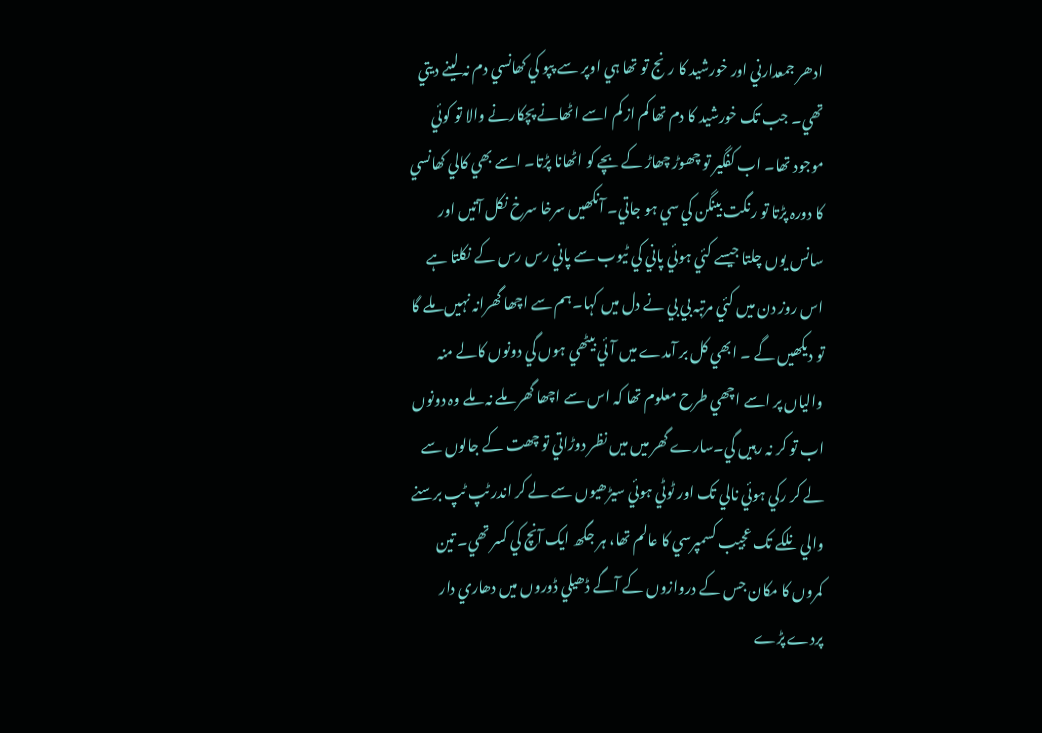ادھر جمعدارني اور خورشيد کا رنج تو تھا ہي اوپر سے پپو کي کھانسي دم نہ لينے ديتي تھي۔ جب تک خورشيد کا دم تھا کم از کم اسے اٹھانے پچکارنے والا تو کوئي موجود تھا۔ اب کفگير تو چھوڑ چھاڑ کے بچے کو اٹھانا پڑتا۔ اسے بھي کالي کھانسي کا دورہ پڑتا تو رنگت بينگن کي سي ہو جاتي۔ آنکھيں سرخا سرخ نکل آتيں اور سانس يوں چلتا جيسے کئي ہوئي پاني کي ٹيوب سے پاني رس رس کے نکلتا ہے
اس روز دن ميں کئي مرتبہ بي بي نے دل ميں کہا۔ہم سے اچھا گھرانہ نہيں ملے گا تو ديکھيں گے ۔ ابھي کل بر آمدے ميں آئي بيٹھي ہوں گي دونوں کالے منہ والياں پر اسے اچھي طرح معلوم تھا کہ اس سے اچھا گھر ملے نہ ملے وہ دونوں اب تو کر نہ رہیں گي۔سارے گھر ميں ميں نظر دوڑاتي تو چھت کے جالوں سے لے کر رکي ہوئي نالي تک اور ٹوٹي ہوئي سيڑھيوں سے لے کر اندر ٹپ ٹپ برسنے والي نلکے تک عجيب کسمپرسي کا عالم تھا، ہر جگھ ايک آنچ کي کسر تھي۔ تين کمروں کا مکان جس کے دروازوں کے آگے ڈھيلي ڈوروں ميں دھاري دار پردے پڑے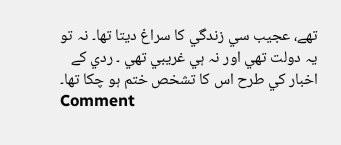تھے، عجيب سي زندگي کا سراغ ديتا تھا۔ نہ تو يہ دولت تھي اور نہ ہي غريبي تھي ۔ ردي کے اخبار کي طرح اس کا تشخص ختم ہو چکا تھا۔
Comment